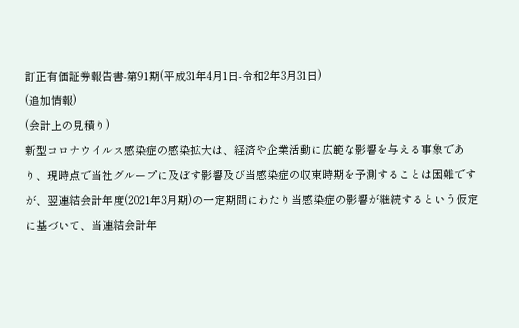訂正有価証券報告書-第91期(平成31年4月1日-令和2年3月31日)
(追加情報)
(会計上の見積り)
新型コロナウイルス感染症の感染拡大は、経済や企業活動に広範な影響を与える事象であり、現時点で当社グループに及ぼす影響及び当感染症の収束時期を予測することは困難ですが、翌連結会計年度(2021年3月期)の一定期間にわたり当感染症の影響が継続するという仮定に基づいて、当連結会計年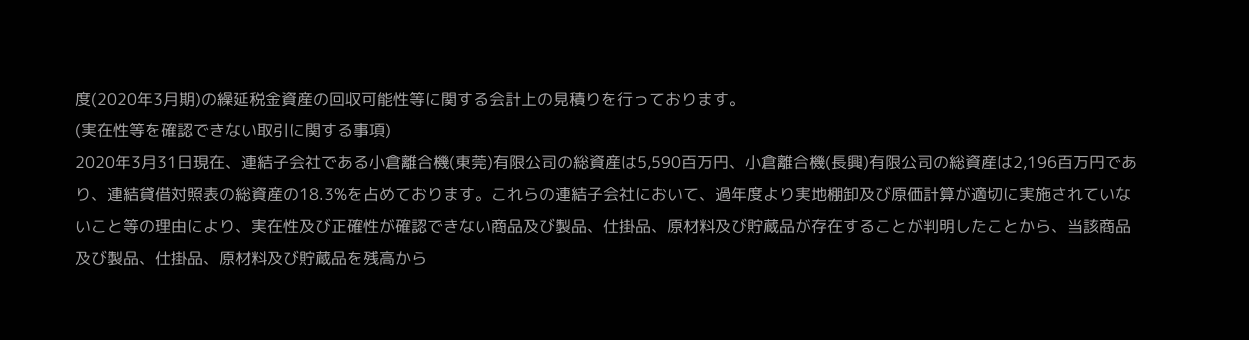度(2020年3月期)の繰延税金資産の回収可能性等に関する会計上の見積りを行っております。
(実在性等を確認できない取引に関する事項)
2020年3月31日現在、連結子会社である小倉離合機(東莞)有限公司の総資産は5,590百万円、小倉離合機(長興)有限公司の総資産は2,196百万円であり、連結貸借対照表の総資産の18.3%を占めております。これらの連結子会社において、過年度より実地棚卸及び原価計算が適切に実施されていないこと等の理由により、実在性及び正確性が確認できない商品及び製品、仕掛品、原材料及び貯蔵品が存在することが判明したことから、当該商品及び製品、仕掛品、原材料及び貯蔵品を残高から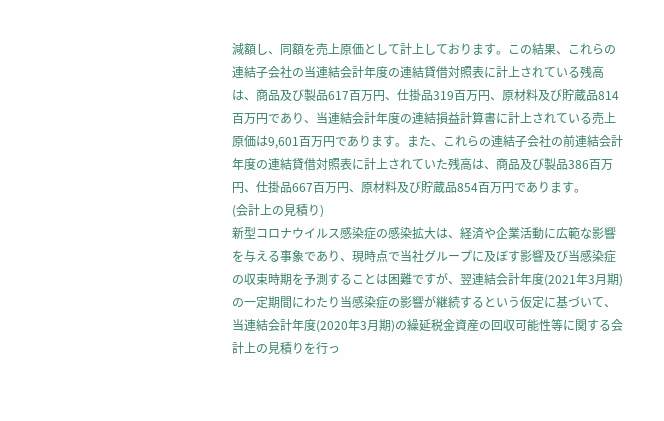減額し、同額を売上原価として計上しております。この結果、これらの連結子会社の当連結会計年度の連結貸借対照表に計上されている残高は、商品及び製品617百万円、仕掛品319百万円、原材料及び貯蔵品814百万円であり、当連結会計年度の連結損益計算書に計上されている売上原価は9,601百万円であります。また、これらの連結子会社の前連結会計年度の連結貸借対照表に計上されていた残高は、商品及び製品386百万円、仕掛品667百万円、原材料及び貯蔵品854百万円であります。
(会計上の見積り)
新型コロナウイルス感染症の感染拡大は、経済や企業活動に広範な影響を与える事象であり、現時点で当社グループに及ぼす影響及び当感染症の収束時期を予測することは困難ですが、翌連結会計年度(2021年3月期)の一定期間にわたり当感染症の影響が継続するという仮定に基づいて、当連結会計年度(2020年3月期)の繰延税金資産の回収可能性等に関する会計上の見積りを行っ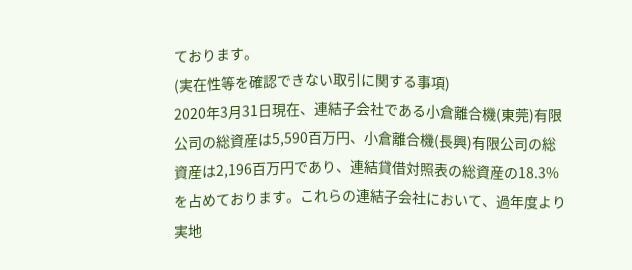ております。
(実在性等を確認できない取引に関する事項)
2020年3月31日現在、連結子会社である小倉離合機(東莞)有限公司の総資産は5,590百万円、小倉離合機(長興)有限公司の総資産は2,196百万円であり、連結貸借対照表の総資産の18.3%を占めております。これらの連結子会社において、過年度より実地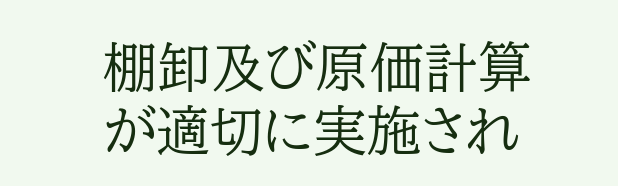棚卸及び原価計算が適切に実施され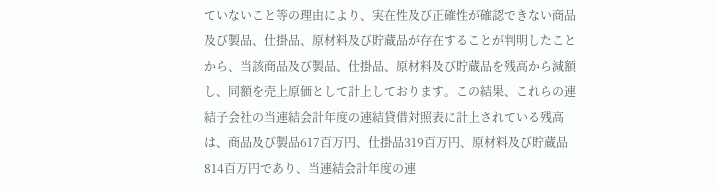ていないこと等の理由により、実在性及び正確性が確認できない商品及び製品、仕掛品、原材料及び貯蔵品が存在することが判明したことから、当該商品及び製品、仕掛品、原材料及び貯蔵品を残高から減額し、同額を売上原価として計上しております。この結果、これらの連結子会社の当連結会計年度の連結貸借対照表に計上されている残高は、商品及び製品617百万円、仕掛品319百万円、原材料及び貯蔵品814百万円であり、当連結会計年度の連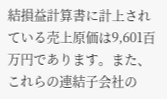結損益計算書に計上されている売上原価は9,601百万円であります。また、これらの連結子会社の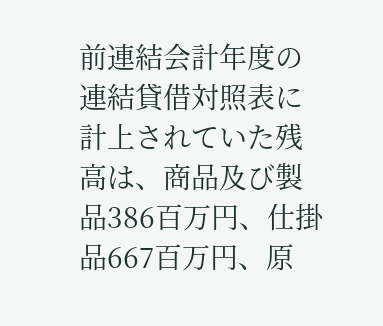前連結会計年度の連結貸借対照表に計上されていた残高は、商品及び製品386百万円、仕掛品667百万円、原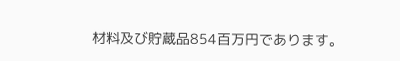材料及び貯蔵品854百万円であります。